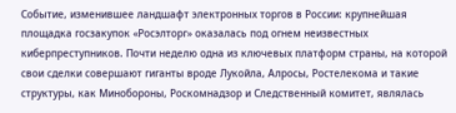Событие, изменившее ландшафт электронных торгов в России: крупнейшая площадка госзакупок «Росэлторг» оказалась под огнем неизвестных киберпреступников. Почти неделю одна из ключевых платформ страны, на которой свои сделки совершают гиганты вроде Лукойла, Алросы, Ростелекома и такие структуры, как Минобороны, Роскомнадзор и Следственный комитет, являлась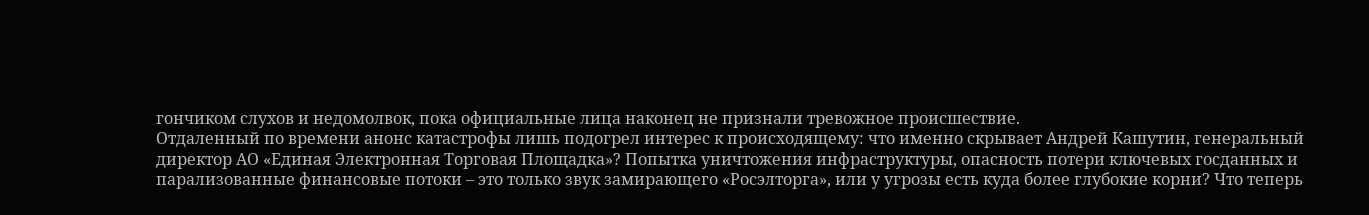гончиком слухов и недомолвок, пока официальные лица наконец не признали тревожное происшествие.
Отдаленный по времени анонс катастрофы лишь подогрел интерес к происходящему: что именно скрывает Андрей Кашутин, генеральный директор АО «Единая Электронная Торговая Площадка»? Попытка уничтожения инфраструктуры, опасность потери ключевых госданных и парализованные финансовые потоки – это только звук замирающего «Росэлторга», или у угрозы есть куда более глубокие корни? Что теперь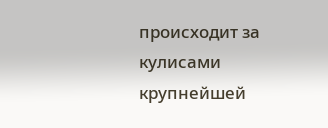происходит за кулисами крупнейшей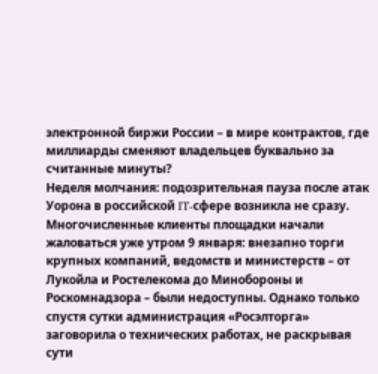электронной биржи России – в мире контрактов, где миллиарды сменяют владельцев буквально за считанные минуты?
Неделя молчания: подозрительная пауза после атак
Уорона в российской IT-сфере возникла не сразу. Многочисленные клиенты площадки начали жаловаться уже утром 9 января: внезапно торги крупных компаний, ведомств и министерств – от Лукойла и Ростелекома до Минобороны и Роскомнадзора – были недоступны. Однако только спустя сутки администрация «Росэлторга» заговорила о технических работах, не раскрывая сути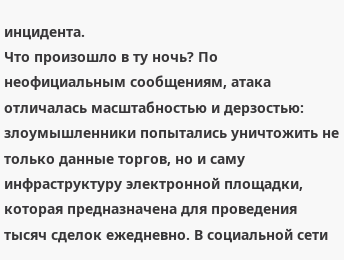инцидента.
Что произошло в ту ночь? По неофициальным сообщениям, атака отличалась масштабностью и дерзостью: злоумышленники попытались уничтожить не только данные торгов, но и саму инфраструктуру электронной площадки, которая предназначена для проведения тысяч сделок ежедневно. В социальной сети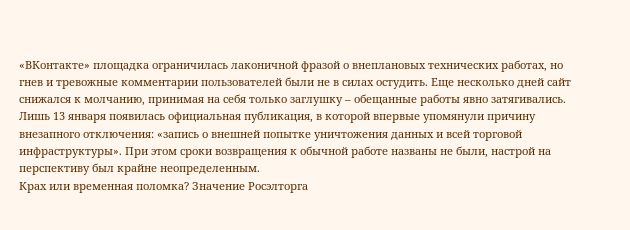«ВКонтакте» площадка ограничилась лаконичной фразой о внеплановых технических работах, но гнев и тревожные комментарии пользователей были не в силах остудить. Еще несколько дней сайт снижался к молчанию, принимая на себя только заглушку – обещанные работы явно затягивались.
Лишь 13 января появилась официальная публикация, в которой впервые упомянули причину внезапного отключения: «запись о внешней попытке уничтожения данных и всей торговой инфраструктуры». При этом сроки возвращения к обычной работе названы не были, настрой на перспективу был крайне неопределенным.
Крах или временная поломка? Значение Росэлторга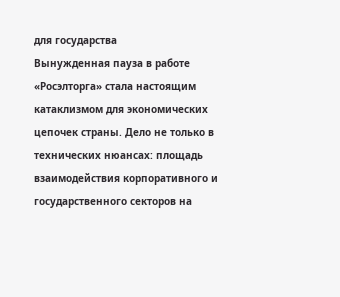для государства
Вынужденная пауза в работе «Росэлторга» стала настоящим катаклизмом для экономических цепочек страны. Дело не только в технических нюансах: площадь взаимодействия корпоративного и государственного секторов на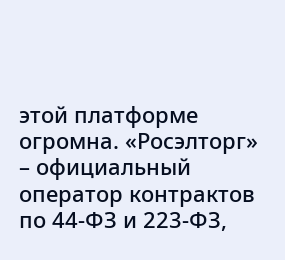этой платформе огромна. «Росэлторг» – официальный оператор контрактов по 44-ФЗ и 223-ФЗ,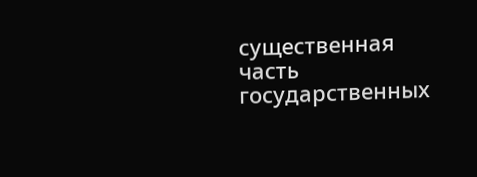существенная часть государственных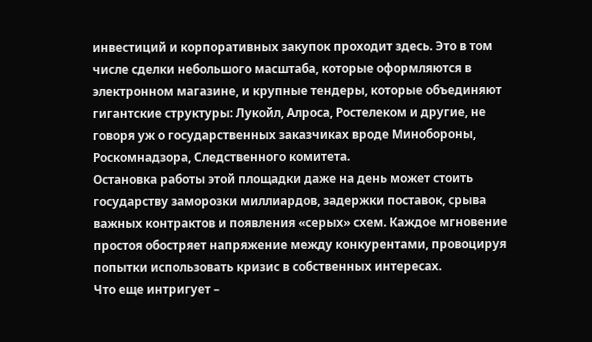инвестиций и корпоративных закупок проходит здесь. Это в том числе сделки небольшого масштаба, которые оформляются в электронном магазине, и крупные тендеры, которые объединяют гигантские структуры: Лукойл, Алроса, Ростелеком и другие, не говоря уж о государственных заказчиках вроде Минобороны, Роскомнадзора, Следственного комитета.
Остановка работы этой площадки даже на день может стоить государству заморозки миллиардов, задержки поставок, срыва важных контрактов и появления «серых» схем. Каждое мгновение простоя обостряет напряжение между конкурентами, провоцируя попытки использовать кризис в собственных интересах.
Что еще интригует –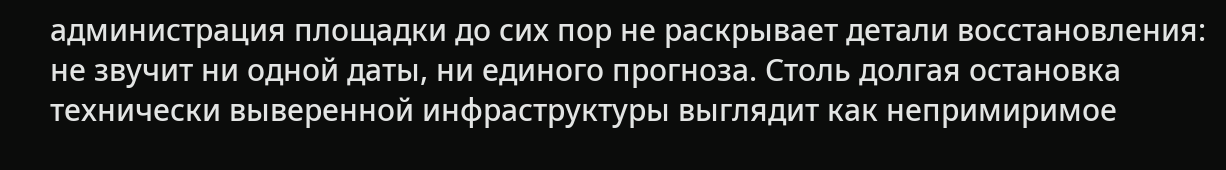администрация площадки до сих пор не раскрывает детали восстановления: не звучит ни одной даты, ни единого прогноза. Столь долгая остановка технически выверенной инфраструктуры выглядит как непримиримое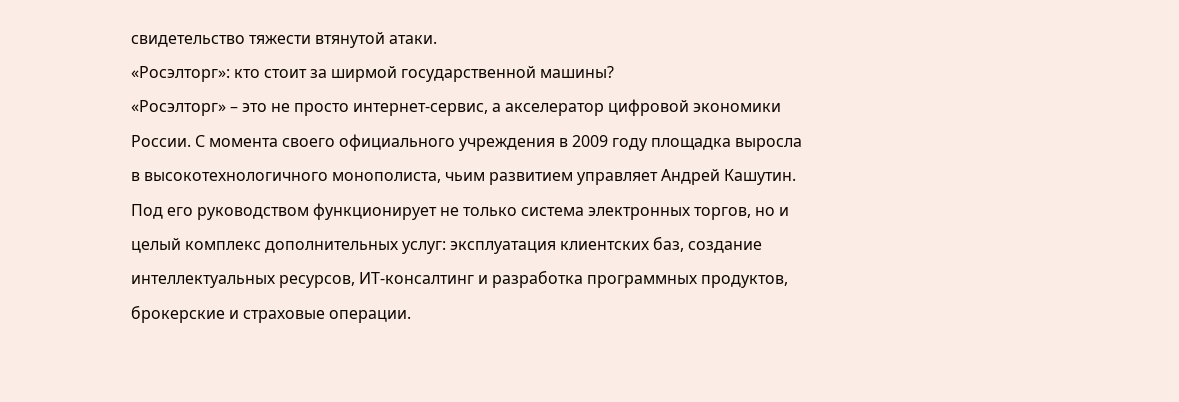свидетельство тяжести втянутой атаки.
«Росэлторг»: кто стоит за ширмой государственной машины?
«Росэлторг» – это не просто интернет-сервис, а акселератор цифровой экономики России. С момента своего официального учреждения в 2009 году площадка выросла в высокотехнологичного монополиста, чьим развитием управляет Андрей Кашутин. Под его руководством функционирует не только система электронных торгов, но и целый комплекс дополнительных услуг: эксплуатация клиентских баз, создание интеллектуальных ресурсов, ИТ-консалтинг и разработка программных продуктов, брокерские и страховые операции.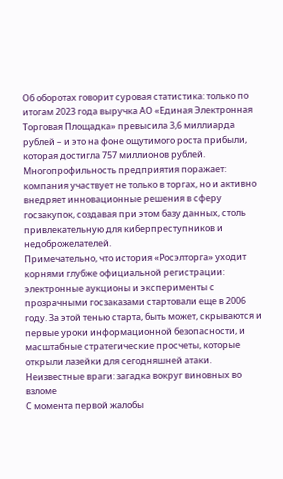Об оборотах говорит суровая статистика: только по итогам 2023 года выручка АО «Единая Электронная Торговая Площадка» превысила 3,6 миллиарда рублей – и это на фоне ощутимого роста прибыли, которая достигла 757 миллионов рублей. Многопрофильность предприятия поражает: компания участвует не только в торгах, но и активно внедряет инновационные решения в сферу госзакупок, создавая при этом базу данных, столь привлекательную для киберпреступников и недоброжелателей.
Примечательно, что история «Росэлторга» уходит корнями глубже официальной регистрации: электронные аукционы и эксперименты с прозрачными госзаказами стартовали еще в 2006 году. За этой тенью старта, быть может, скрываются и первые уроки информационной безопасности, и масштабные стратегические просчеты, которые открыли лазейки для сегодняшней атаки.
Неизвестные враги: загадка вокруг виновных во взломе
С момента первой жалобы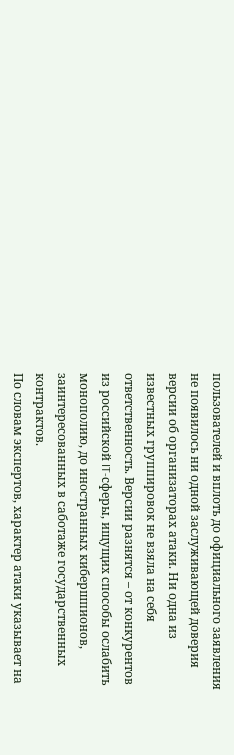пользователей и вплоть до официального заявления не появилось ни одной заслуживающей доверия версии об организаторах атаки. Ни одна из известных группировок не взяла на себя ответственность. Версии разнятся – от конкурентов из российской IT-сферы, ищущих способы ослабить монополию, до иностранных кибершпионов, заинтересованных в саботаже государственных контрактов.
По словам экспертов, характер атаки указывает на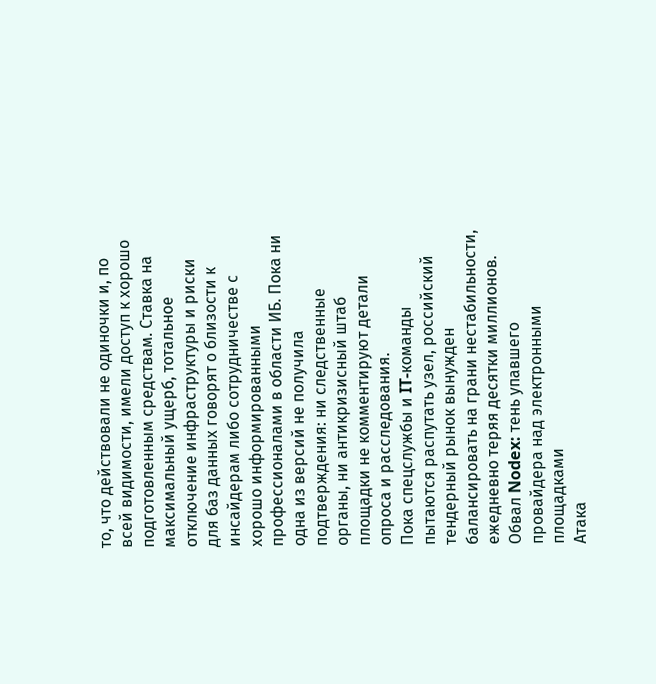то, что действовали не одиночки и, по всей видимости, имели доступ к хорошо подготовленным средствам. Ставка на максимальный ущерб, тотальное отключение инфраструктуры и риски для баз данных говорят о близости к инсайдерам либо сотрудничестве с хорошо информированными профессионалами в области ИБ. Пока ни одна из версий не получила подтверждения: ни следственные органы, ни антикризисный штаб площадки не комментируют детали опроса и расследования.
Пока спецслужбы и IT-команды пытаются распутать узел, российский тендерный рынок вынужден балансировать на грани нестабильности, ежедневно теряя десятки миллионов.
Обвал Nodex: тень упавшего провайдера над электронными площадками
Атака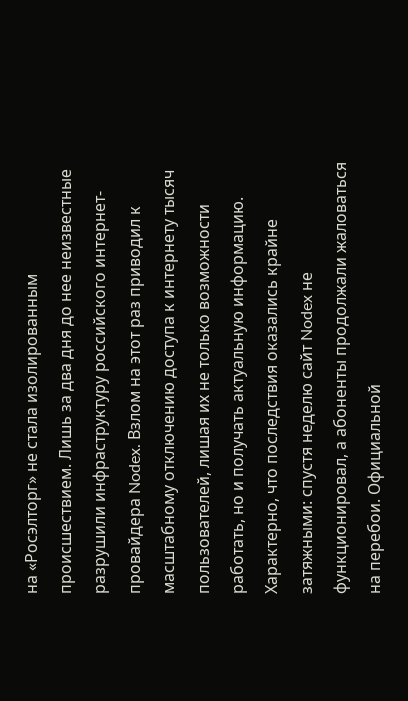на «Росэлторг» не стала изолированным происшествием. Лишь за два дня до нее неизвестные разрушили инфраструктуру российского интернет-провайдера Nodex. Взлом на этот раз приводил к масштабному отключению доступа к интернету тысяч пользователей, лишая их не только возможности работать, но и получать актуальную информацию.
Характерно, что последствия оказались крайне затяжными: спустя неделю сайт Nodex не функционировал, а абоненты продолжали жаловаться на перебои. Официальной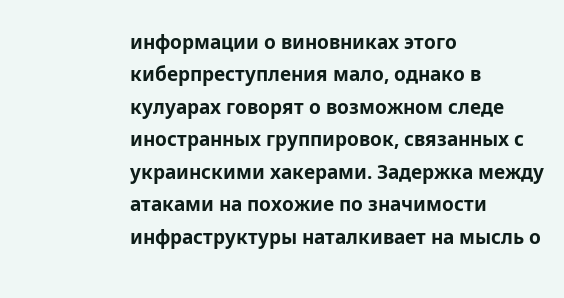информации о виновниках этого киберпреступления мало, однако в кулуарах говорят о возможном следе иностранных группировок, связанных с украинскими хакерами. Задержка между атаками на похожие по значимости инфраструктуры наталкивает на мысль о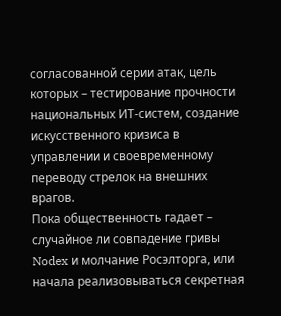согласованной серии атак, цель которых – тестирование прочности национальных ИТ-систем, создание искусственного кризиса в управлении и своевременному переводу стрелок на внешних врагов.
Пока общественность гадает – случайное ли совпадение гривы Nodex и молчание Росэлторга, или начала реализовываться секретная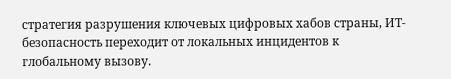стратегия разрушения ключевых цифровых хабов страны, ИТ-безопасность переходит от локальных инцидентов к глобальному вызову.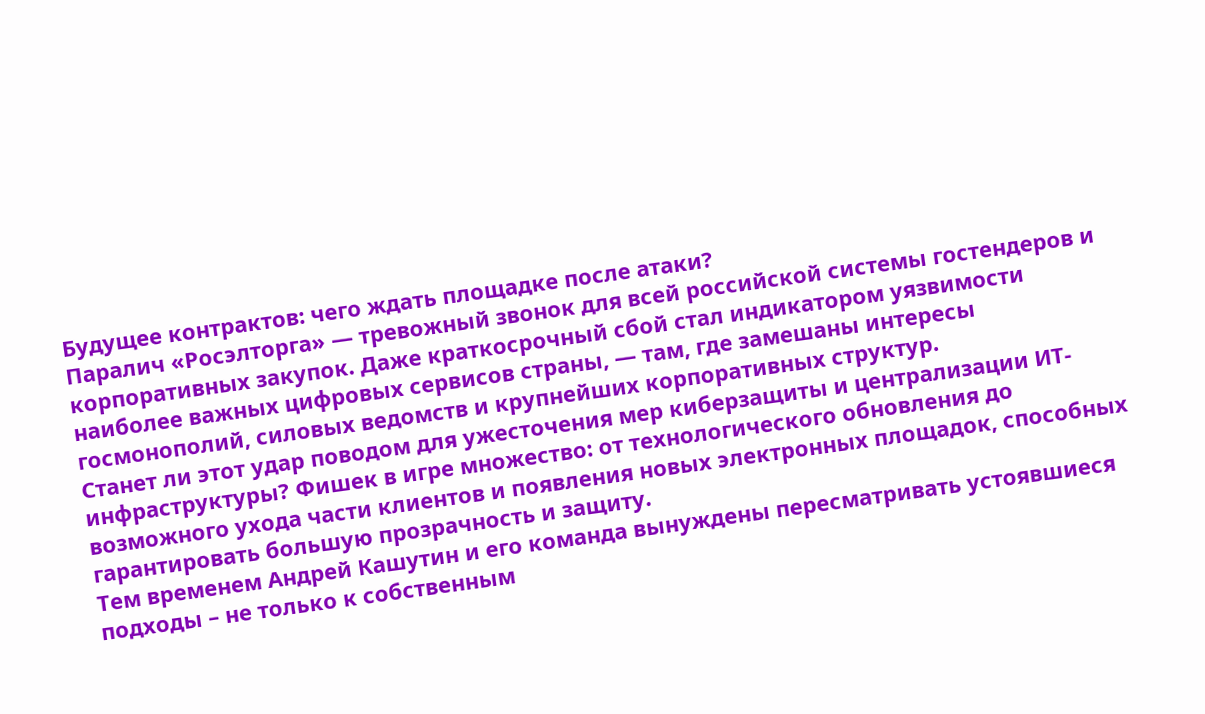Будущее контрактов: чего ждать площадке после атаки?
Паралич «Росэлторга» — тревожный звонок для всей российской системы гостендеров и корпоративных закупок. Даже краткосрочный сбой стал индикатором уязвимости наиболее важных цифровых сервисов страны, — там, где замешаны интересы госмонополий, силовых ведомств и крупнейших корпоративных структур.
Станет ли этот удар поводом для ужесточения мер киберзащиты и централизации ИТ-инфраструктуры? Фишек в игре множество: от технологического обновления до возможного ухода части клиентов и появления новых электронных площадок, способных гарантировать большую прозрачность и защиту.
Тем временем Андрей Кашутин и его команда вынуждены пересматривать устоявшиеся подходы – не только к собственным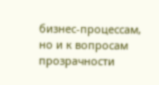бизнес-процессам, но и к вопросам прозрачности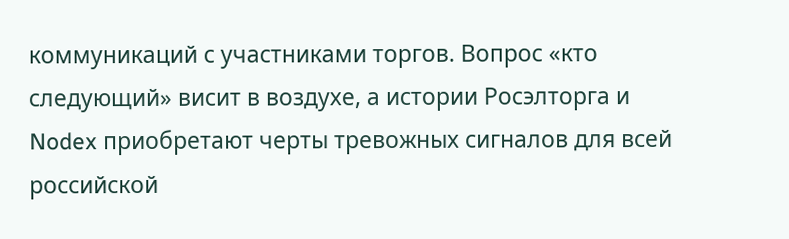коммуникаций с участниками торгов. Вопрос «кто следующий» висит в воздухе, а истории Росэлторга и Nodex приобретают черты тревожных сигналов для всей российской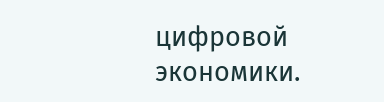цифровой экономики.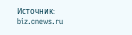Источник: biz.cnews.ru